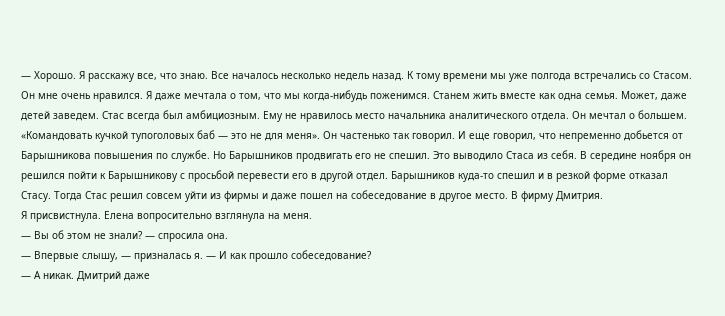— Хорошо. Я расскажу все, что знаю. Все началось несколько недель назад. К тому времени мы уже полгода встречались со Стасом. Он мне очень нравился. Я даже мечтала о том, что мы когда-нибудь поженимся. Станем жить вместе как одна семья. Может, даже детей заведем. Стас всегда был амбициозным. Ему не нравилось место начальника аналитического отдела. Он мечтал о большем. «Командовать кучкой тупоголовых баб — это не для меня». Он частенько так говорил. И еще говорил, что непременно добьется от Барышникова повышения по службе. Но Барышников продвигать его не спешил. Это выводило Стаса из себя. В середине ноября он решился пойти к Барышникову с просьбой перевести его в другой отдел. Барышников куда-то спешил и в резкой форме отказал Стасу. Тогда Стас решил совсем уйти из фирмы и даже пошел на собеседование в другое место. В фирму Дмитрия.
Я присвистнула. Елена вопросительно взглянула на меня.
— Вы об этом не знали? — спросила она.
— Впервые слышу, — призналась я. — И как прошло собеседование?
— А никак. Дмитрий даже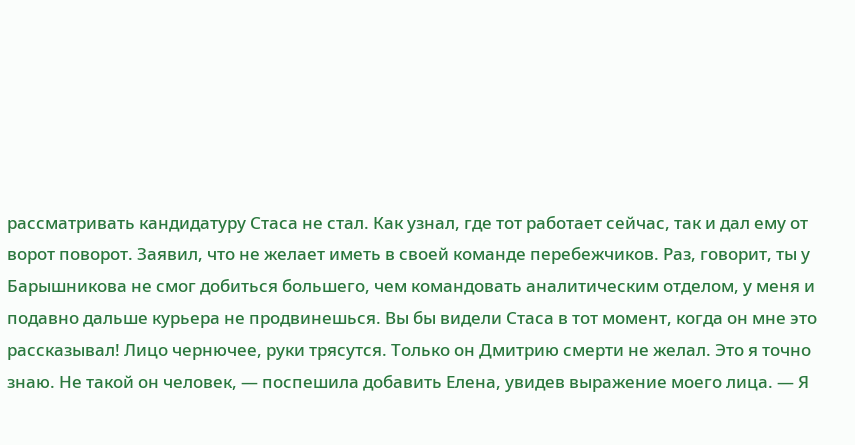рассматривать кандидатуру Стаса не стал. Как узнал, где тот работает сейчас, так и дал ему от ворот поворот. Заявил, что не желает иметь в своей команде перебежчиков. Раз, говорит, ты у Барышникова не смог добиться большего, чем командовать аналитическим отделом, у меня и подавно дальше курьера не продвинешься. Вы бы видели Стаса в тот момент, когда он мне это рассказывал! Лицо чернючее, руки трясутся. Только он Дмитрию смерти не желал. Это я точно знаю. Не такой он человек, — поспешила добавить Елена, увидев выражение моего лица. — Я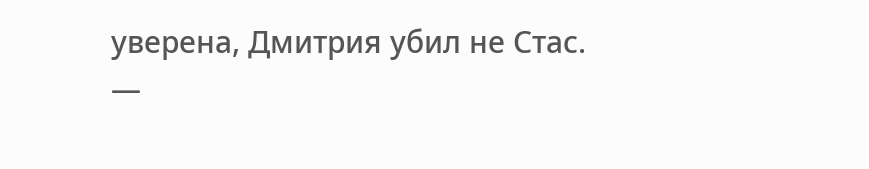уверена, Дмитрия убил не Стас.
—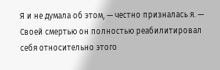Я и не думала об этом, — честно призналась я. — Своей смертью он полностью реабилитировал себя относительно этого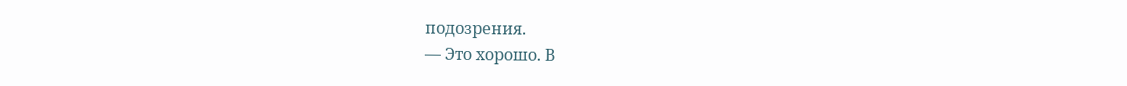подозрения.
— Это хорошо. В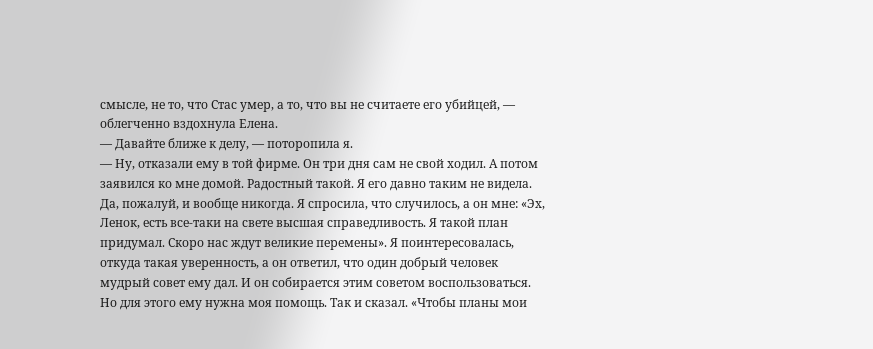смысле, не то, что Стас умер, а то, что вы не считаете его убийцей, — облегченно вздохнула Елена.
— Давайте ближе к делу, — поторопила я.
— Ну, отказали ему в той фирме. Он три дня сам не свой ходил. А потом заявился ко мне домой. Радостный такой. Я его давно таким не видела. Да, пожалуй, и вообще никогда. Я спросила, что случилось, а он мне: «Эх, Ленок, есть все-таки на свете высшая справедливость. Я такой план придумал. Скоро нас ждут великие перемены». Я поинтересовалась, откуда такая уверенность, а он ответил, что один добрый человек мудрый совет ему дал. И он собирается этим советом воспользоваться. Но для этого ему нужна моя помощь. Так и сказал. «Чтобы планы мои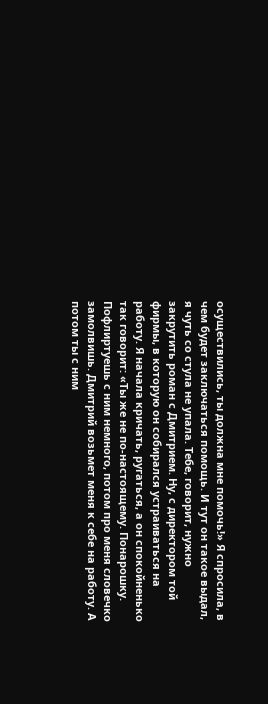осуществились, ты должна мне помочь!» Я спросила, в чем будет заключаться помощь. И тут он такое выдал, я чуть со стула не упала. Тебе, говорит, нужно закрутить роман с Дмитрием. Ну, с директором той фирмы, в которую он собирался устраиваться на работу. Я начала кричать, ругаться, а он спокойненько так говорит: «Ты же не по-настоящему. Понарошку. Пофлиртуешь с ним немного, потом про меня словечко замолвишь. Дмитрий возьмет меня к себе на работу. А потом ты с ним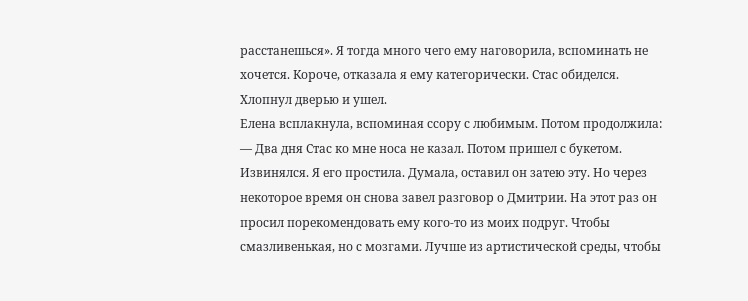расстанешься». Я тогда много чего ему наговорила, вспоминать не хочется. Короче, отказала я ему категорически. Стас обиделся. Хлопнул дверью и ушел.
Елена всплакнула, вспоминая ссору с любимым. Потом продолжила:
— Два дня Стас ко мне носа не казал. Потом пришел с букетом. Извинялся. Я его простила. Думала, оставил он затею эту. Но через некоторое время он снова завел разговор о Дмитрии. На этот раз он просил порекомендовать ему кого-то из моих подруг. Чтобы смазливенькая, но с мозгами. Лучше из артистической среды, чтобы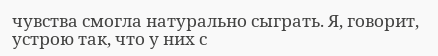чувства смогла натурально сыграть. Я, говорит, устрою так, что у них с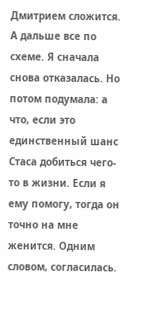Дмитрием сложится. А дальше все по схеме. Я сначала снова отказалась. Но потом подумала: а что, если это единственный шанс Стаса добиться чего-то в жизни. Если я ему помогу, тогда он точно на мне женится. Одним словом, согласилась.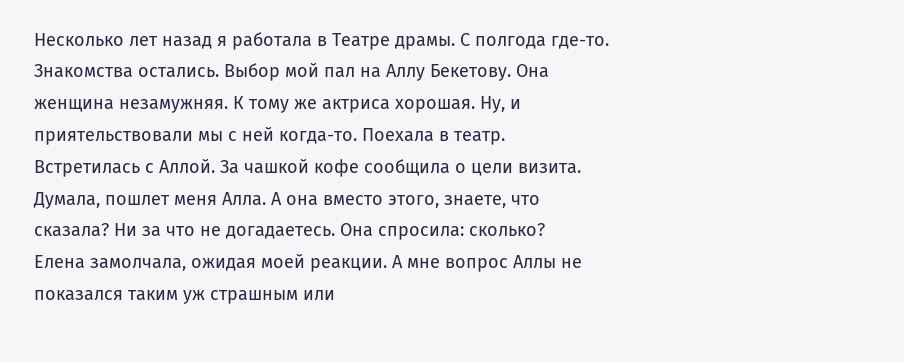Несколько лет назад я работала в Театре драмы. С полгода где-то. Знакомства остались. Выбор мой пал на Аллу Бекетову. Она женщина незамужняя. К тому же актриса хорошая. Ну, и приятельствовали мы с ней когда-то. Поехала в театр. Встретилась с Аллой. За чашкой кофе сообщила о цели визита. Думала, пошлет меня Алла. А она вместо этого, знаете, что сказала? Ни за что не догадаетесь. Она спросила: сколько?
Елена замолчала, ожидая моей реакции. А мне вопрос Аллы не показался таким уж страшным или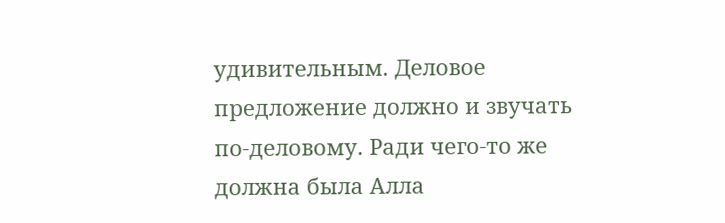удивительным. Деловое предложение должно и звучать по-деловому. Ради чего-то же должна была Алла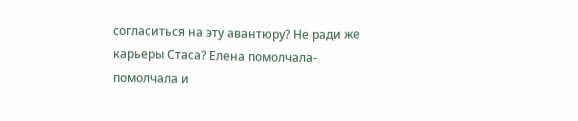согласиться на эту авантюру? Не ради же карьеры Стаса? Елена помолчала-помолчала и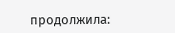продолжила: